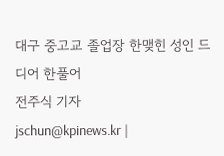대구 중고교 졸업장 한맺힌 성인 드디어 한풀어
전주식 기자
jschun@kpinews.kr |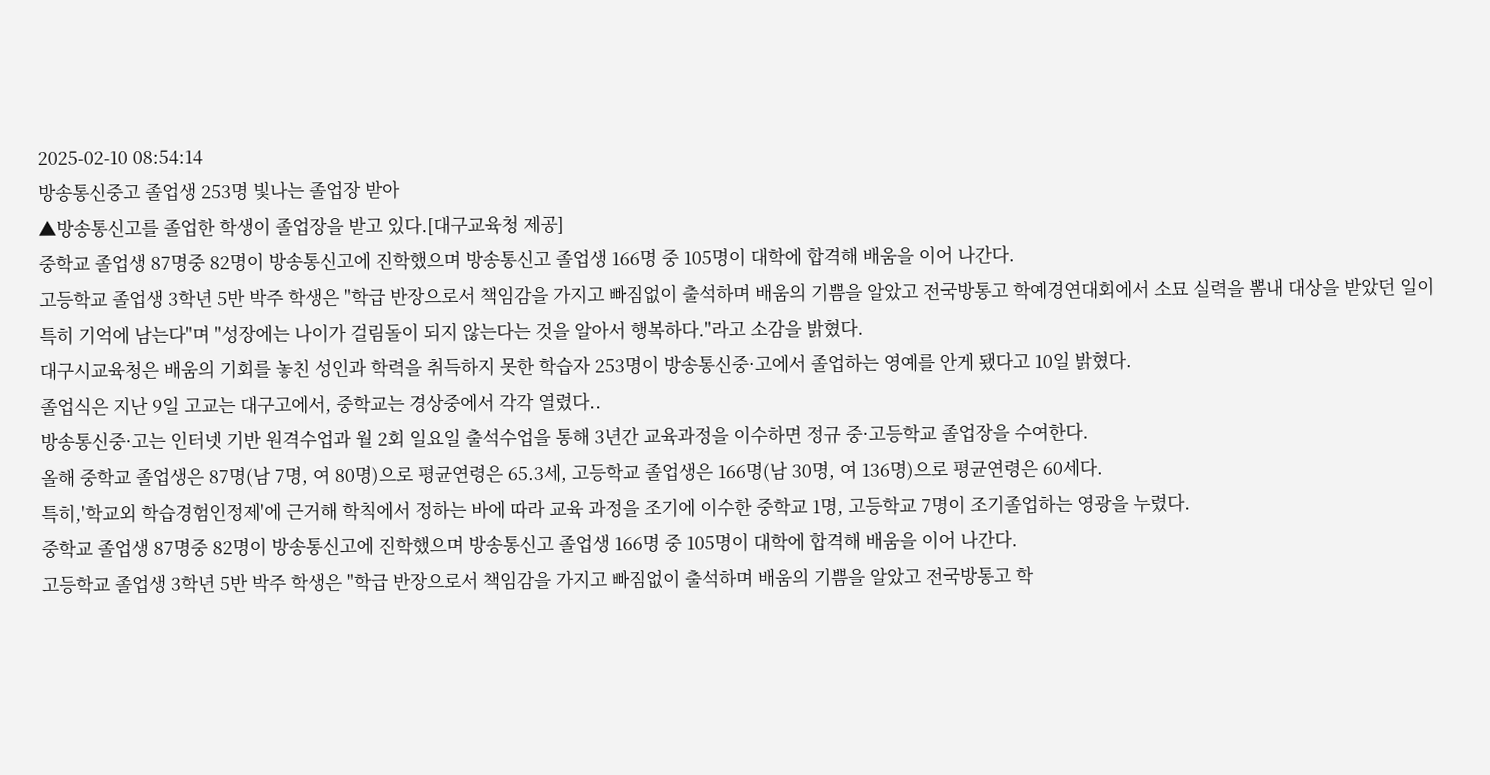2025-02-10 08:54:14
방송통신중고 졸업생 253명 빛나는 졸업장 받아
▲방송통신고를 졸업한 학생이 졸업장을 받고 있다.[대구교육청 제공]
중학교 졸업생 87명중 82명이 방송통신고에 진학했으며 방송통신고 졸업생 166명 중 105명이 대학에 합격해 배움을 이어 나간다.
고등학교 졸업생 3학년 5반 박주 학생은 "학급 반장으로서 책임감을 가지고 빠짐없이 출석하며 배움의 기쁨을 알았고 전국방통고 학예경연대회에서 소묘 실력을 뽐내 대상을 받았던 일이 특히 기억에 남는다"며 "성장에는 나이가 걸림돌이 되지 않는다는 것을 알아서 행복하다."라고 소감을 밝혔다.
대구시교육청은 배움의 기회를 놓친 성인과 학력을 취득하지 못한 학습자 253명이 방송통신중·고에서 졸업하는 영예를 안게 됐다고 10일 밝혔다.
졸업식은 지난 9일 고교는 대구고에서, 중학교는 경상중에서 각각 열렸다..
방송통신중·고는 인터넷 기반 원격수업과 월 2회 일요일 출석수업을 통해 3년간 교육과정을 이수하면 정규 중·고등학교 졸업장을 수여한다.
올해 중학교 졸업생은 87명(남 7명, 여 80명)으로 평균연령은 65.3세, 고등학교 졸업생은 166명(남 30명, 여 136명)으로 평균연령은 60세다.
특히,'학교외 학습경험인정제'에 근거해 학칙에서 정하는 바에 따라 교육 과정을 조기에 이수한 중학교 1명, 고등학교 7명이 조기졸업하는 영광을 누렸다.
중학교 졸업생 87명중 82명이 방송통신고에 진학했으며 방송통신고 졸업생 166명 중 105명이 대학에 합격해 배움을 이어 나간다.
고등학교 졸업생 3학년 5반 박주 학생은 "학급 반장으로서 책임감을 가지고 빠짐없이 출석하며 배움의 기쁨을 알았고 전국방통고 학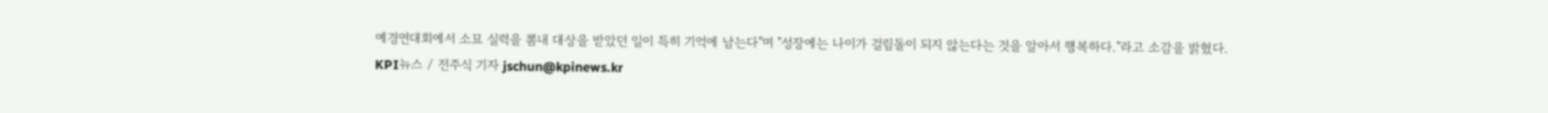예경연대회에서 소묘 실력을 뽐내 대상을 받았던 일이 특히 기억에 남는다"며 "성장에는 나이가 걸림돌이 되지 않는다는 것을 알아서 행복하다."라고 소감을 밝혔다.
KPI뉴스 / 전주식 기자 jschun@kpinews.kr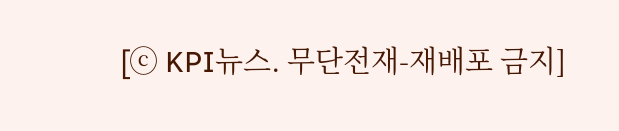[ⓒ KPI뉴스. 무단전재-재배포 금지]